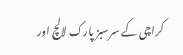کراچی کے سرسبز پارک لالچ اور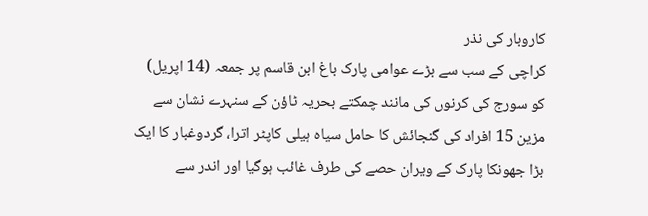کاروبار کی نذر
کراچی کے سب سے بڑے عوامی پارک باغ ابن قاسم پر جمعہ (14 اپریل) کو سورج کی کرنوں کی مانند چمکتے بحریہ ٹاؤن کے سنہرے نشان سے مزین 15 افراد کی گنجائش کا حامل سیاہ ہیلی کاپٹر اترا، گردوغبار کا ایک بڑا جھونکا پارک کے ویران حصے کی طرف غائب ہوگیا اور اندر سے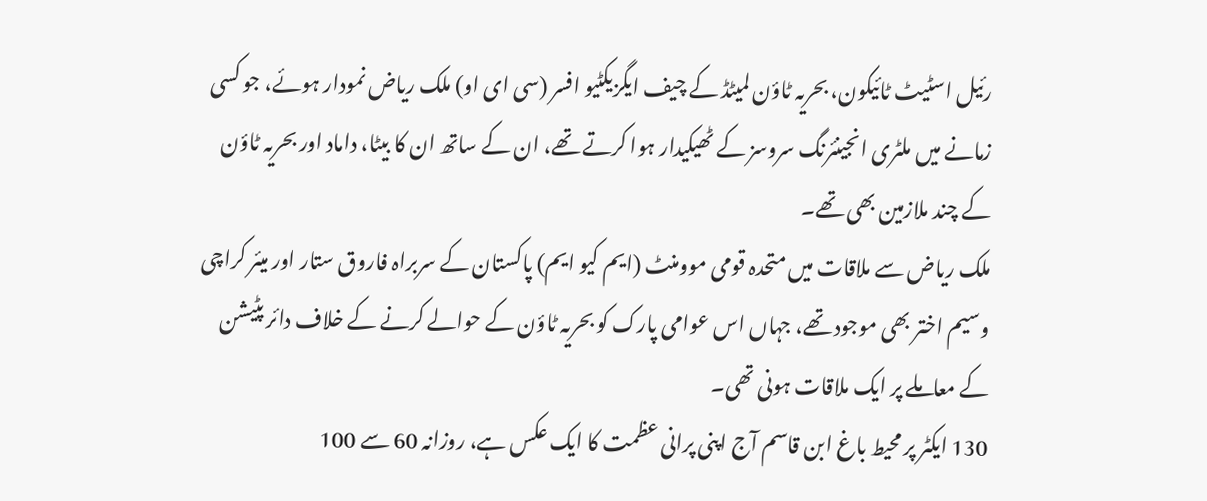رئیل اسٹیٹ ٹائیکون، بحریہ ٹاؤن لمیٹڈ کے چیف ایگزیکٹیو افسر (سی ای او) ملک ریاض نمودار ہوئے، جو کسی زمانے میں ملٹری انجینئرنگ سروسز کے ٹھیکیدار ہوا کرتے تھے، ان کے ساتھ ان کا بیٹا، داماد اور بحریہ ٹاؤن کے چند ملازمین بھی تھے۔
ملک ریاض سے ملاقات میں متحدہ قومی موومنٹ (ایم کیو ایم) پاکستان کے سربراہ فاروق ستار اور میئر کراچی وسیم اختر بھی موجود تھے، جہاں اس عوامی پارک کو بحریہ ٹاؤن کے حوالے کرنے کے خلاف دائر پٹیشن کے معاملے پر ایک ملاقات ہونی تھی۔
130 ایکٹر پر محیط باغ ابن قاسم آج اپنی پرانی عظمت کا ایک عکس ہے، روزانہ 60 سے 100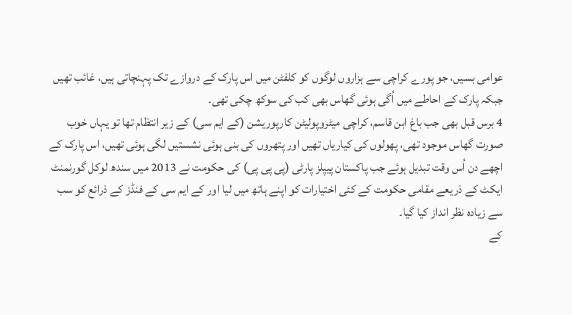عوامی بسیں، جو پورے کراچی سے ہزاروں لوگوں کو کلفٹن میں اس پارک کے دروازے تک پہنچاتی ہیں، غائب تھیں جبکہ پارک کے احاطے میں اُگی ہوئی گھاس بھی کب کی سوکھ چکی تھی۔
4 برس قبل بھی جب باغ ابن قاسم، کراچی میٹروپولیٹن کارپوریشن (کے ایم سی) کے زیر انتظام تھا تو یہاں خوب صورت گھاس موجود تھی، پھولوں کی کیاریاں تھیں اور پتھروں کی بنی ہوئی نشستیں لگی ہوئی تھیں، اس پارک کے اچھے دن اُس وقت تبدیل ہوئے جب پاکستان پیپلز پارٹی (پی پی پی) کی حکومت نے 2013 میں سندھ لوکل گورنمنٹ ایکٹ کے ذریعے مقامی حکومت کے کئی اختیارات کو اپنے ہاتھ میں لیا اور کے ایم سی کے فنڈز کے ذرائع کو سب سے زیادہ نظر انداز کیا گیا۔
کے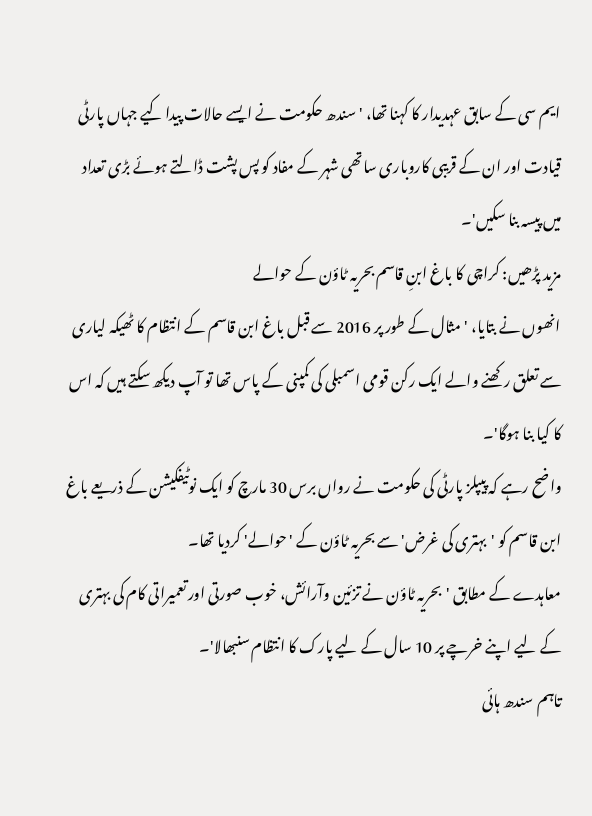ایم سی کے سابق عہدیدار کا کہنا تھا، 'سندھ حکومت نے ایسے حالات پیدا کیے جہاں پارٹی قیادت اور ان کے قریبی کاروباری ساتھی شہر کے مفاد کو پس پشت ڈالتے ہوئے بڑی تعداد میں پیسہ بنا سکیں'۔
مزید پڑھیں: کراچی کا باغ ابنِ قاسم بحریہ ٹاؤن کے حوالے
انھوں نے بتایا، 'مثال کے طور پر 2016 سے قبل باغ ابن قاسم کے انتظام کا ٹھیکہ لیاری سے تعلق رکھنے والے ایک رکن قومی اسمبلی کی کمپنی کے پاس تھا تو آپ دیکھ سکتے ہیں کہ اس کا کیا بنا ہوگا'۔
واضح رہے کہ پیپلز پارٹی کی حکومت نے رواں برس 30 مارچ کو ایک نوٹیفکیشن کے ذریعے باغ ابن قاسم کو 'بہتری کی غرض' سے بحریہ ٹاؤن کے 'حوالے' کردیا تھا۔
معاہدے کے مطابق 'بحریہ ٹاؤن نے تزئین وآرائش، خوب صورتی اور تعمیراتی کام کی بہتری کے لیے اپنے خرچے پر 10 سال کے لیے پارک کا انتظام سنبھالا'۔
تاہم سندھ ہائی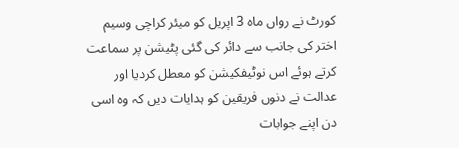کورٹ نے رواں ماہ 3 اپریل کو میئر کراچی وسیم اختر کی جانب سے دائر کی گئی پٹیشن پر سماعت کرتے ہوئے اس نوٹیفکیشن کو معطل کردیا اور عدالت نے دنوں فریقین کو ہدایات دیں کہ وہ اسی دن اپنے جوابات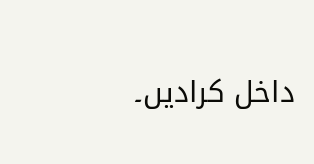داخل کرادیں۔